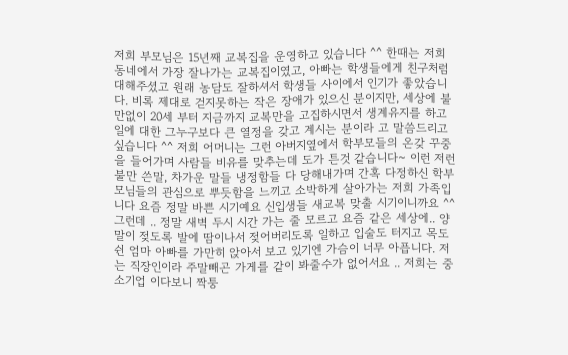저희 부모님은 15년째 교복집을 운영하고 있습니다 ^^ 한때는 저희 동네에서 가장 잘나가는 교복집이였고, 아빠는 학생들에게 친구처럼 대해주셨고 원래 농담도 잘하셔서 학생들 사이에서 인기가 좋았습니다. 비록 제대로 걷지못하는 작은 장애가 있으신 분이지만, 세상에 불만없이 20세 부터 지금까지 교복만을 고집하시면서 생계유지를 하고 일에 대한 그누구보다 큰 열정을 갖고 계시는 분이라 고 말씀드리고 싶습니다 ^^ 저희 어머니는 그런 아버지옆에서 학부모들의 온갖 꾸중을 들어가며 사람들 비유를 맞추는데 도가 튼것 같습니다~ 이런 저런 불만 쓴말, 차가운 말들 냉정함들 다 당해내가며 간혹 다정하신 학부모님들의 관심으로 뿌듯함을 느끼고 소박하게 살아가는 저희 가족입니다 요즘 정말 바쁜 시기예요 신입생들 새교복 맞출 시기이니까요 ^^ 그런데 .. 정말 새벽 두시 시간 가는 줄 모르고 요즘 같은 세상에.. 양말이 젖도록 발에 땀이나서 젖어버리도록 일하고 입술도 터지고 목도 쉰 엄마 아빠를 가만히 앉아서 보고 있기엔 가슴이 너무 아픕니다. 저는 직장인이라 주말빼곤 가게를 같이 봐줄수가 없어서요 .. 저희는 중소기업 이다보니 짝퉁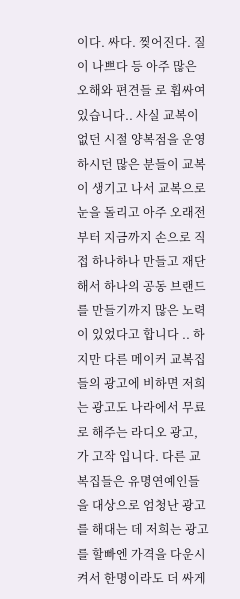이다. 싸다. 찢어진다. 질이 나쁘다 등 아주 많은 오해와 편견들 로 휩싸여 있습니다.. 사실 교복이 없던 시절 양복점을 운영하시던 많은 분들이 교복이 생기고 나서 교복으로 눈을 돌리고 아주 오래전부터 지금까지 손으로 직접 하나하나 만들고 재단해서 하나의 공동 브랜드를 만들기까지 많은 노력이 있었다고 합니다 .. 하지만 다른 메이커 교복집들의 광고에 비하면 저희는 광고도 나라에서 무료로 해주는 라디오 광고, 가 고작 입니다. 다른 교복집들은 유명연예인들을 대상으로 엄청난 광고를 해대는 데 저희는 광고를 할빠엔 가격을 다운시켜서 한명이라도 더 싸게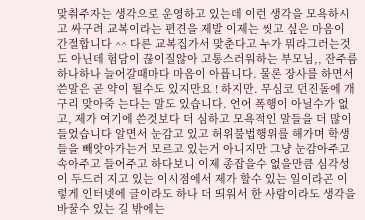맞춰주자는 생각으로 운영하고 있는데 이런 생각을 모욕하시고 싸구려 교복이라는 편견을 제발 이제는 씻고 싶은 마음이 간절합니다 ^^ 다른 교복집가서 맞춘다고 누가 뭐라그러는것도 아닌데 험담이 끊이질않아 고통스러워하는 부모님,, 잔주름 하나하나 늘어갈때마다 마음이 아픕니다. 물론 장사를 하면서 쓴말은 곧 약이 될수도 있지만요 ! 하지만. 무심코 던진돌에 개구리 맞아죽 는다는 말도 있습니다. 언어 폭행이 아닐수가 없고, 제가 여기에 쓴것보다 더 심하고 모욕적인 말들을 더 많이 들었습니다 알면서 눈감고 있고 허위불법행위를 해가며 학생들을 빼앗아가는거 모르고 있는거 아니지만 그냥 눈감아주고 속아주고 들어주고 하다보니 이제 종잡을수 없을만큼 심각성이 두드러 지고 있는 이시점에서 제가 할수 있는 일이라곤 이렇게 인터넷에 글이라도 하나 더 띄워서 한 사람이라도 생각을 바꿀수 있는 길 밖에는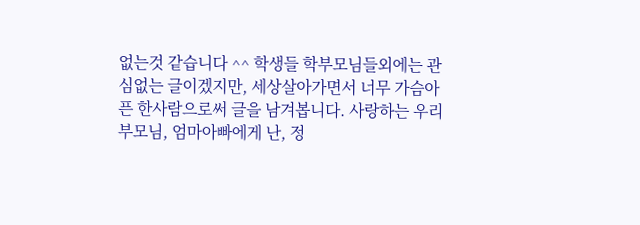없는것 같습니다 ^^ 학생들 학부모님들외에는 관심없는 글이겠지만, 세상살아가면서 너무 가슴아픈 한사람으로써 글을 남겨봅니다. 사랑하는 우리 부모님, 엄마아빠에게 난, 정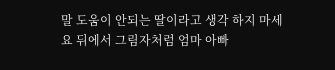말 도움이 안되는 딸이라고 생각 하지 마세요 뒤에서 그림자처럼 엄마 아빠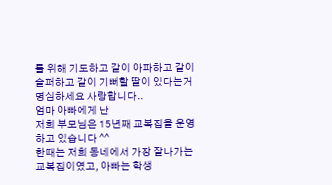를 위해 기도하고 같이 아파하고 같이 슬퍼하고 같이 기뻐할 딸이 있다는거 명심하세요 사랑합니다..
엄마 아빠에게 난
저희 부모님은 15년째 교복집을 운영하고 있습니다 ^^
한때는 저희 동네에서 가장 잘나가는 교복집이였고, 아빠는 학생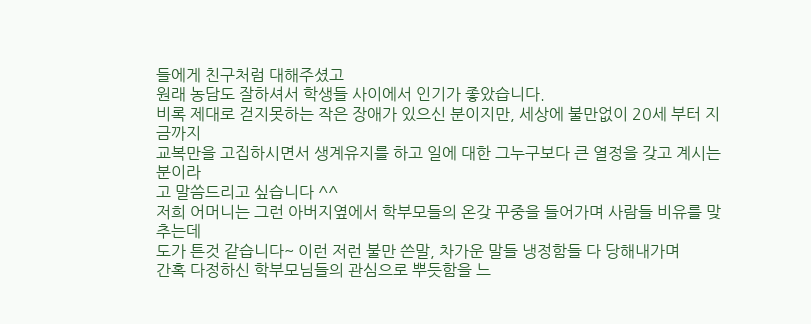들에게 친구처럼 대해주셨고
원래 농담도 잘하셔서 학생들 사이에서 인기가 좋았습니다.
비록 제대로 걷지못하는 작은 장애가 있으신 분이지만, 세상에 불만없이 20세 부터 지금까지
교복만을 고집하시면서 생계유지를 하고 일에 대한 그누구보다 큰 열정을 갖고 계시는 분이라
고 말씀드리고 싶습니다 ^^
저희 어머니는 그런 아버지옆에서 학부모들의 온갖 꾸중을 들어가며 사람들 비유를 맞추는데
도가 튼것 같습니다~ 이런 저런 불만 쓴말, 차가운 말들 냉정함들 다 당해내가며
간혹 다정하신 학부모님들의 관심으로 뿌듯함을 느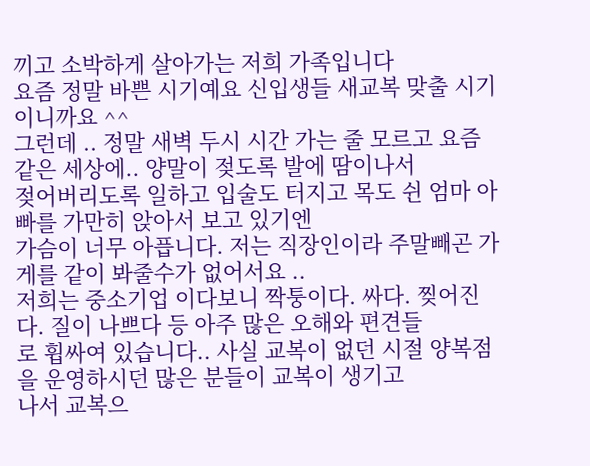끼고 소박하게 살아가는 저희 가족입니다
요즘 정말 바쁜 시기예요 신입생들 새교복 맞출 시기이니까요 ^^
그런데 .. 정말 새벽 두시 시간 가는 줄 모르고 요즘 같은 세상에.. 양말이 젖도록 발에 땀이나서
젖어버리도록 일하고 입술도 터지고 목도 쉰 엄마 아빠를 가만히 앉아서 보고 있기엔
가슴이 너무 아픕니다. 저는 직장인이라 주말빼곤 가게를 같이 봐줄수가 없어서요 ..
저희는 중소기업 이다보니 짝퉁이다. 싸다. 찢어진다. 질이 나쁘다 등 아주 많은 오해와 편견들
로 휩싸여 있습니다.. 사실 교복이 없던 시절 양복점을 운영하시던 많은 분들이 교복이 생기고
나서 교복으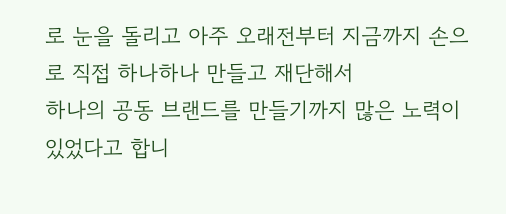로 눈을 돌리고 아주 오래전부터 지금까지 손으로 직접 하나하나 만들고 재단해서
하나의 공동 브랜드를 만들기까지 많은 노력이 있었다고 합니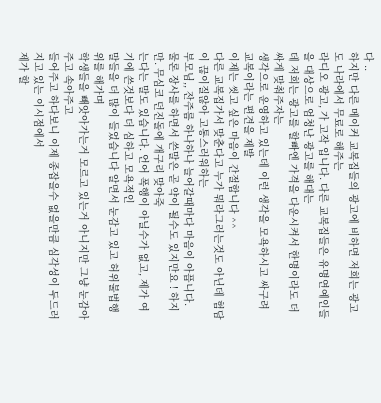다 ..
하지만 다른 메이커 교복집들의 광고에 비하면 저희는 광고도 나라에서 무료로 해주는
라디오 광고, 가 고작 입니다. 다른 교복집들은 유명연예인들을 대상으로 엄청난 광고를 해대는
데 저희는 광고를 할빠엔 가격을 다운시켜서 한명이라도 더 싸게 맞춰주자는
생각으로 운영하고 있는데 이런 생각을 모욕하시고 싸구려 교복이라는 편견을 제발
이제는 씻고 싶은 마음이 간절합니다 ^^
다른 교복집가서 맞춘다고 누가 뭐라그러는것도 아닌데 험담이 끊이질않아 고통스러워하는
부모님,, 잔주름 하나하나 늘어갈때마다 마음이 아픕니다.
물론 장사를 하면서 쓴말은 곧 약이 될수도 있지만요 ! 하지만. 무심코 던진돌에 개구리 맞아죽
는다는 말도 있습니다. 언어 폭행이 아닐수가 없고, 제가 여기에 쓴것보다 더 심하고 모욕적인
말들을 더 많이 들었습니다 알면서 눈감고 있고 허위불법행위를 해가며
학생들을 빼앗아가는거 모르고 있는거 아니지만 그냥 눈감아주고 속아주고
들어주고 하다보니 이제 종잡을수 없을만큼 심각성이 두드러 지고 있는 이시점에서
제가 할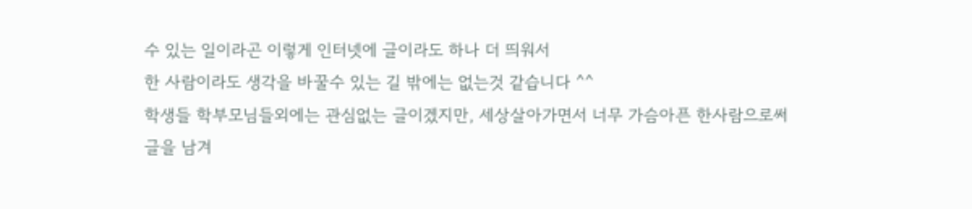수 있는 일이라곤 이렇게 인터넷에 글이라도 하나 더 띄워서
한 사람이라도 생각을 바꿀수 있는 길 밖에는 없는것 같습니다 ^^
학생들 학부모님들외에는 관심없는 글이겠지만, 세상살아가면서 너무 가슴아픈 한사람으로써
글을 남겨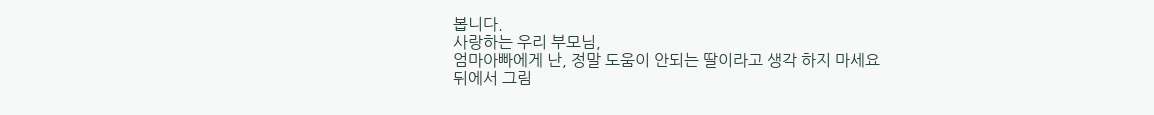봅니다.
사랑하는 우리 부모님,
엄마아빠에게 난, 정말 도움이 안되는 딸이라고 생각 하지 마세요
뒤에서 그림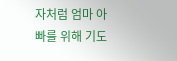자처럼 엄마 아빠를 위해 기도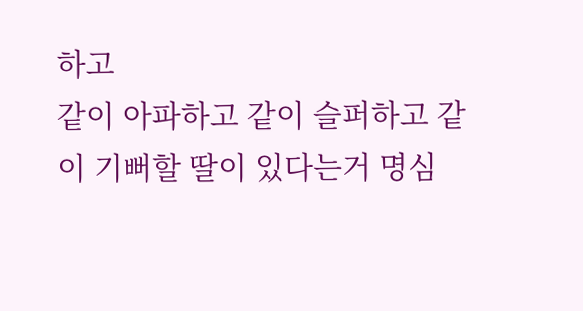하고
같이 아파하고 같이 슬퍼하고 같이 기뻐할 딸이 있다는거 명심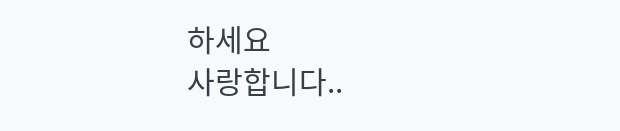하세요
사랑합니다..